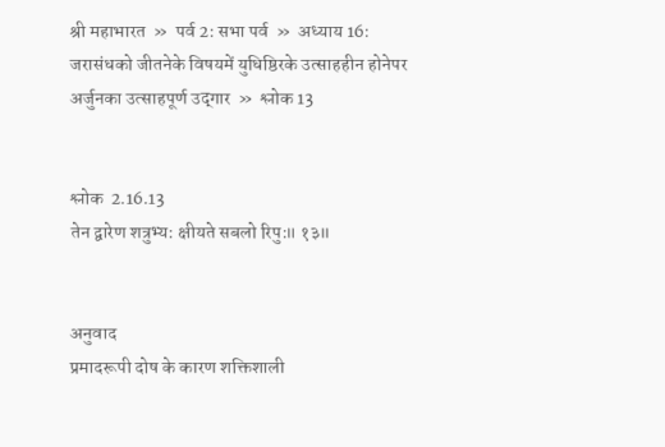श्री महाभारत  »  पर्व 2: सभा पर्व  »  अध्याय 16: जरासंधको जीतनेके विषयमें युधिष्ठिरके उत्साहहीन होनेपर अर्जुनका उत्साहपूर्ण उद्‍गार  »  श्लोक 13


श्लोक  2.16.13
तेन द्वारेण शत्रुभ्य: क्षीयते सबलो रिपु:॥ १३॥


अनुवाद
प्रमादरूपी दोष के कारण शक्तिशाली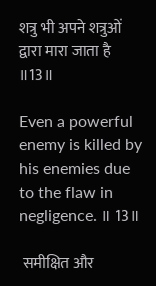शत्रु भी अपने शत्रुओं द्वारा मारा जाता है ॥13॥

Even a powerful enemy is killed by his enemies due to the flaw in negligence. ॥ 13॥

 समीक्षित और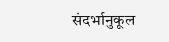संदर्भानुकूल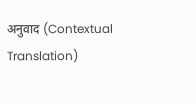अनुवाद (Contextual Translation)